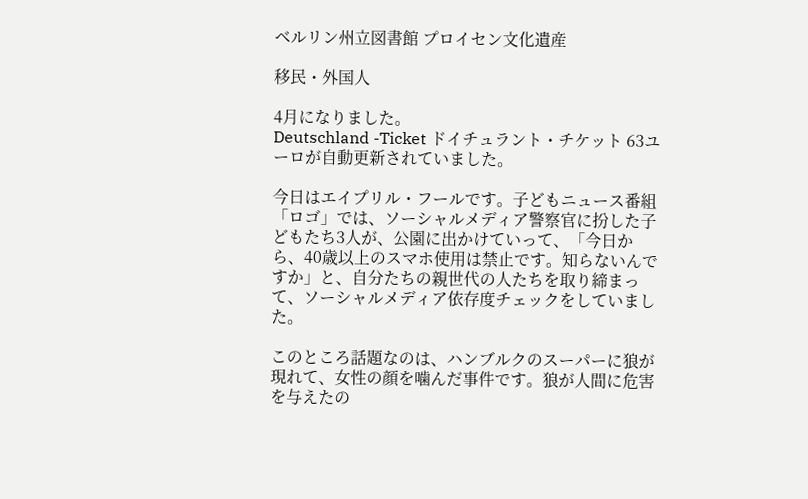ベルリン州立図書館 プロイセン文化遺産

移民・外国人

4月になりました。
Deutschland -Ticket ドイチュラント・チケット 63ユーロが自動更新されていました。

今日はエイプリル・フールです。子どもニュース番組「ロゴ」では、ソーシャルメディア警察官に扮した子どもたち3人が、公園に出かけていって、「今日から、40歳以上のスマホ使用は禁止です。知らないんですか」と、自分たちの親世代の人たちを取り締まって、ソーシャルメディア依存度チェックをしていました。

このところ話題なのは、ハンブルクのスーパーに狼が現れて、女性の顔を噛んだ事件です。狼が人間に危害を与えたの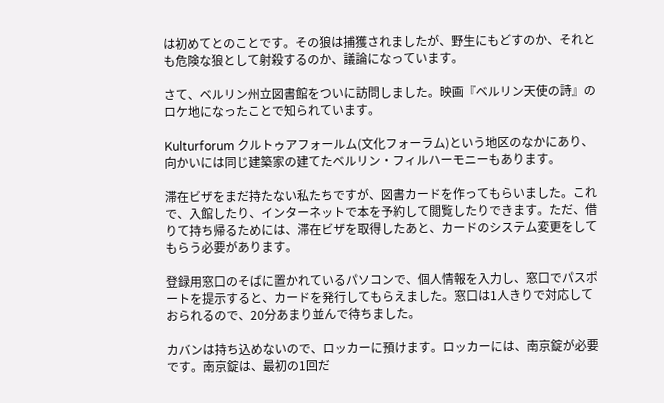は初めてとのことです。その狼は捕獲されましたが、野生にもどすのか、それとも危険な狼として射殺するのか、議論になっています。

さて、ベルリン州立図書館をついに訪問しました。映画『ベルリン天使の詩』のロケ地になったことで知られています。

Kulturforum クルトゥアフォールム(文化フォーラム)という地区のなかにあり、向かいには同じ建築家の建てたベルリン・フィルハーモニーもあります。

滞在ビザをまだ持たない私たちですが、図書カードを作ってもらいました。これで、入館したり、インターネットで本を予約して閲覧したりできます。ただ、借りて持ち帰るためには、滞在ビザを取得したあと、カードのシステム変更をしてもらう必要があります。

登録用窓口のそばに置かれているパソコンで、個人情報を入力し、窓口でパスポートを提示すると、カードを発行してもらえました。窓口は1人きりで対応しておられるので、20分あまり並んで待ちました。

カバンは持ち込めないので、ロッカーに預けます。ロッカーには、南京錠が必要です。南京錠は、最初の1回だ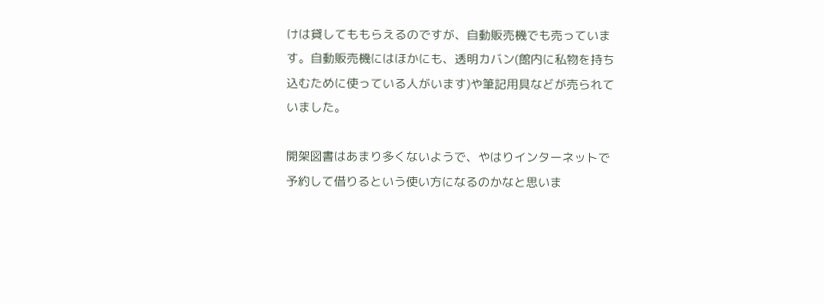けは貸してももらえるのですが、自動販売機でも売っています。自動販売機にはほかにも、透明カバン(館内に私物を持ち込むために使っている人がいます)や筆記用具などが売られていました。

開架図書はあまり多くないようで、やはりインターネットで予約して借りるという使い方になるのかなと思いま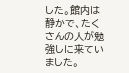した。館内は静かで、たくさんの人が勉強しに来ていました。